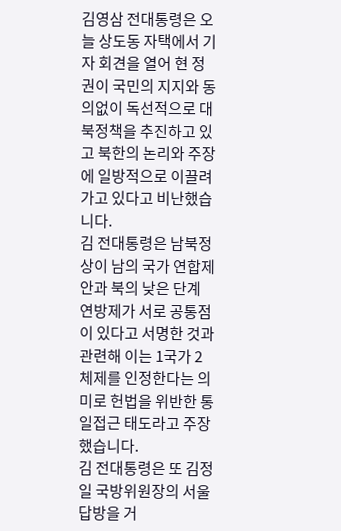김영삼 전대통령은 오늘 상도동 자택에서 기자 회견을 열어 현 정권이 국민의 지지와 동의없이 독선적으로 대북정책을 추진하고 있고 북한의 논리와 주장에 일방적으로 이끌려가고 있다고 비난했습니다.
김 전대통령은 남북정상이 남의 국가 연합제안과 북의 낮은 단계 연방제가 서로 공통점이 있다고 서명한 것과 관련해 이는 1국가 2체제를 인정한다는 의미로 헌법을 위반한 통일접근 태도라고 주장했습니다.
김 전대통령은 또 김정일 국방위원장의 서울답방을 거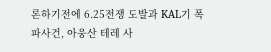론하기전에 6.25전쟁 도발과 KAL기 폭파사건, 아웅산 테레 사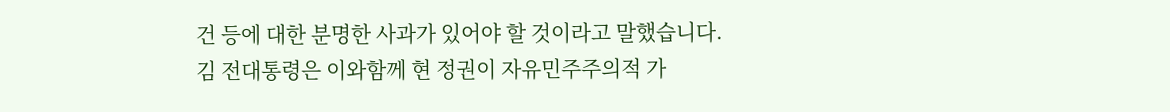건 등에 대한 분명한 사과가 있어야 할 것이라고 말했습니다.
김 전대통령은 이와함께 현 정권이 자유민주주의적 가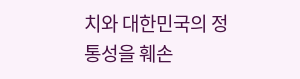치와 대한민국의 정통성을 훼손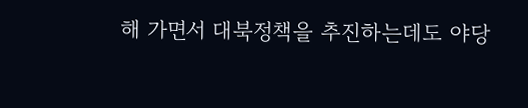해 가면서 대북정책을 추진하는데도 야당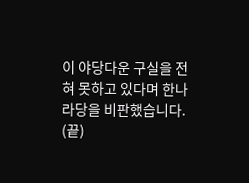이 야당다운 구실을 전혀 못하고 있다며 한나라당을 비판했습니다.
(끝)